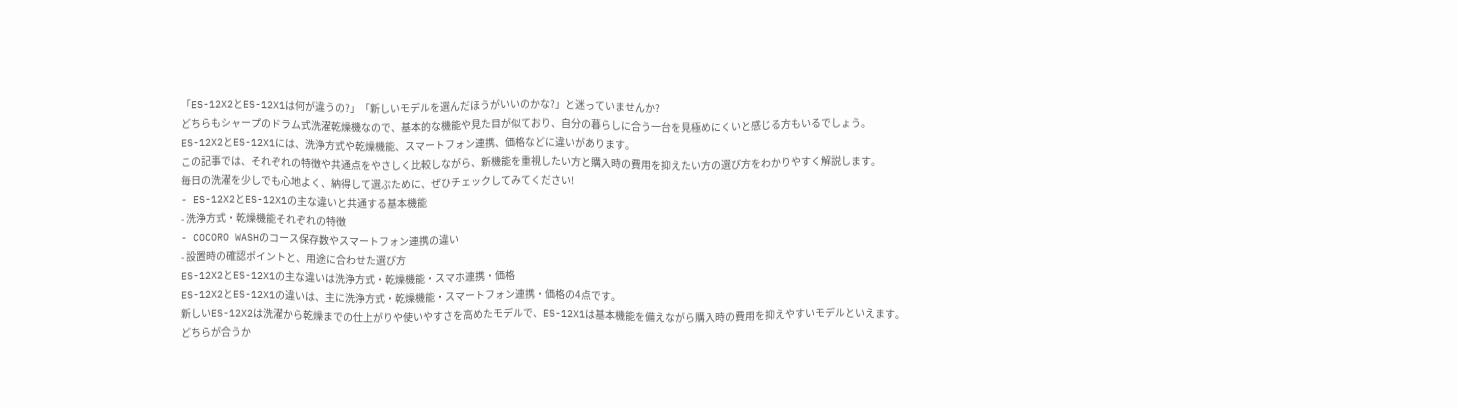「ES-12X2とES-12X1は何が違うの?」「新しいモデルを選んだほうがいいのかな?」と迷っていませんか?
どちらもシャープのドラム式洗濯乾燥機なので、基本的な機能や見た目が似ており、自分の暮らしに合う一台を見極めにくいと感じる方もいるでしょう。
ES-12X2とES-12X1には、洗浄方式や乾燥機能、スマートフォン連携、価格などに違いがあります。
この記事では、それぞれの特徴や共通点をやさしく比較しながら、新機能を重視したい方と購入時の費用を抑えたい方の選び方をわかりやすく解説します。
毎日の洗濯を少しでも心地よく、納得して選ぶために、ぜひチェックしてみてください!
- ES-12X2とES-12X1の主な違いと共通する基本機能
- 洗浄方式・乾燥機能それぞれの特徴
- COCORO WASHのコース保存数やスマートフォン連携の違い
- 設置時の確認ポイントと、用途に合わせた選び方
ES-12X2とES-12X1の主な違いは洗浄方式・乾燥機能・スマホ連携・価格
ES-12X2とES-12X1の違いは、主に洗浄方式・乾燥機能・スマートフォン連携・価格の4点です。
新しいES-12X2は洗濯から乾燥までの仕上がりや使いやすさを高めたモデルで、ES-12X1は基本機能を備えながら購入時の費用を抑えやすいモデルといえます。
どちらが合うか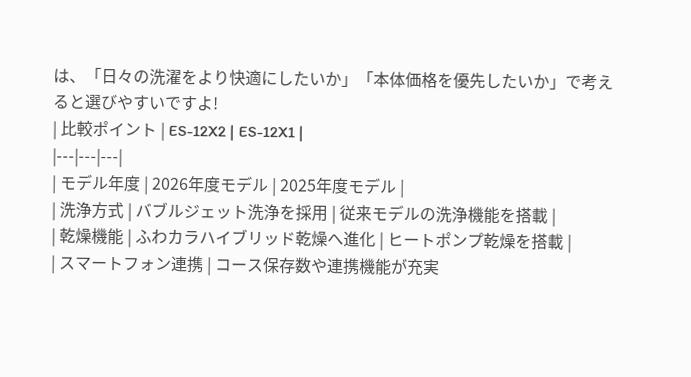は、「日々の洗濯をより快適にしたいか」「本体価格を優先したいか」で考えると選びやすいですよ!
| 比較ポイント | ES-12X2 | ES-12X1 |
|---|---|---|
| モデル年度 | 2026年度モデル | 2025年度モデル |
| 洗浄方式 | バブルジェット洗浄を採用 | 従来モデルの洗浄機能を搭載 |
| 乾燥機能 | ふわカラハイブリッド乾燥へ進化 | ヒートポンプ乾燥を搭載 |
| スマートフォン連携 | コース保存数や連携機能が充実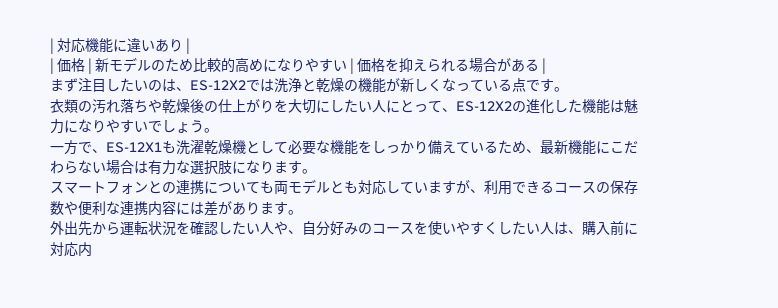| 対応機能に違いあり |
| 価格 | 新モデルのため比較的高めになりやすい | 価格を抑えられる場合がある |
まず注目したいのは、ES-12X2では洗浄と乾燥の機能が新しくなっている点です。
衣類の汚れ落ちや乾燥後の仕上がりを大切にしたい人にとって、ES-12X2の進化した機能は魅力になりやすいでしょう。
一方で、ES-12X1も洗濯乾燥機として必要な機能をしっかり備えているため、最新機能にこだわらない場合は有力な選択肢になります。
スマートフォンとの連携についても両モデルとも対応していますが、利用できるコースの保存数や便利な連携内容には差があります。
外出先から運転状況を確認したい人や、自分好みのコースを使いやすくしたい人は、購入前に対応内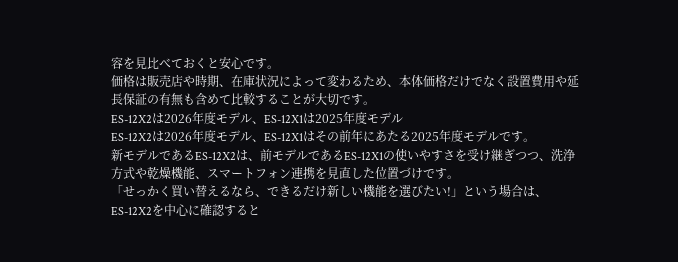容を見比べておくと安心です。
価格は販売店や時期、在庫状況によって変わるため、本体価格だけでなく設置費用や延長保証の有無も含めて比較することが大切です。
ES-12X2は2026年度モデル、ES-12X1は2025年度モデル
ES-12X2は2026年度モデル、ES-12X1はその前年にあたる2025年度モデルです。
新モデルであるES-12X2は、前モデルであるES-12X1の使いやすさを受け継ぎつつ、洗浄方式や乾燥機能、スマートフォン連携を見直した位置づけです。
「せっかく買い替えるなら、できるだけ新しい機能を選びたい!」という場合は、ES-12X2を中心に確認すると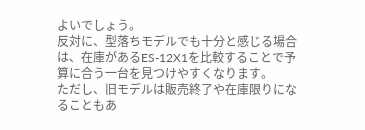よいでしょう。
反対に、型落ちモデルでも十分と感じる場合は、在庫があるES-12X1を比較することで予算に合う一台を見つけやすくなります。
ただし、旧モデルは販売終了や在庫限りになることもあ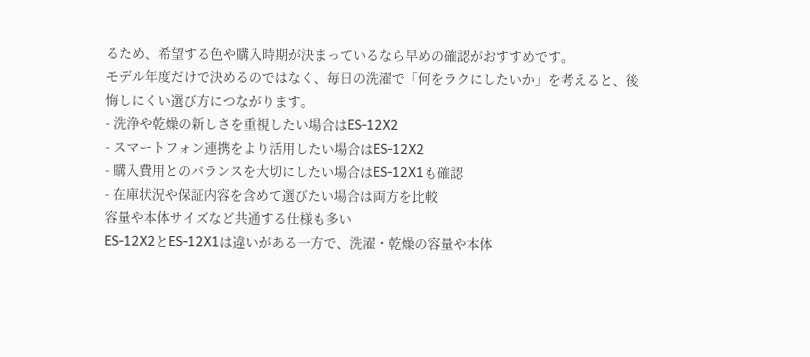るため、希望する色や購入時期が決まっているなら早めの確認がおすすめです。
モデル年度だけで決めるのではなく、毎日の洗濯で「何をラクにしたいか」を考えると、後悔しにくい選び方につながります。
- 洗浄や乾燥の新しさを重視したい場合はES-12X2
- スマートフォン連携をより活用したい場合はES-12X2
- 購入費用とのバランスを大切にしたい場合はES-12X1も確認
- 在庫状況や保証内容を含めて選びたい場合は両方を比較
容量や本体サイズなど共通する仕様も多い
ES-12X2とES-12X1は違いがある一方で、洗濯・乾燥の容量や本体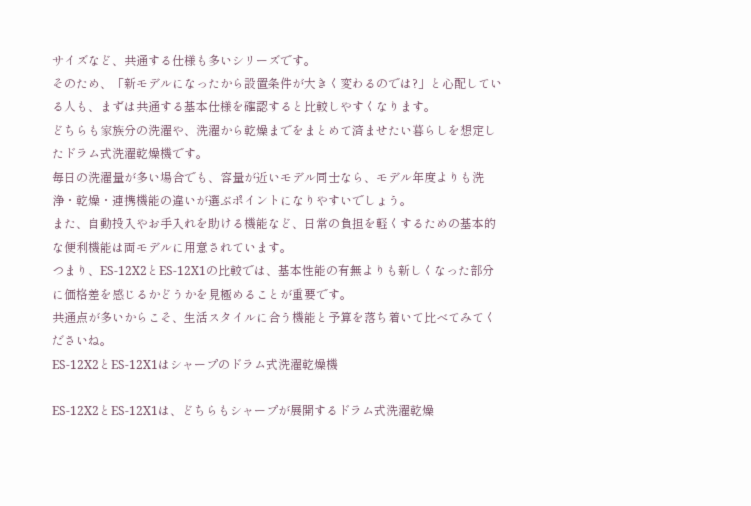サイズなど、共通する仕様も多いシリーズです。
そのため、「新モデルになったから設置条件が大きく変わるのでは?」と心配している人も、まずは共通する基本仕様を確認すると比較しやすくなります。
どちらも家族分の洗濯や、洗濯から乾燥までをまとめて済ませたい暮らしを想定したドラム式洗濯乾燥機です。
毎日の洗濯量が多い場合でも、容量が近いモデル同士なら、モデル年度よりも洗浄・乾燥・連携機能の違いが選ぶポイントになりやすいでしょう。
また、自動投入やお手入れを助ける機能など、日常の負担を軽くするための基本的な便利機能は両モデルに用意されています。
つまり、ES-12X2とES-12X1の比較では、基本性能の有無よりも新しくなった部分に価格差を感じるかどうかを見極めることが重要です。
共通点が多いからこそ、生活スタイルに合う機能と予算を落ち着いて比べてみてくださいね。
ES-12X2とES-12X1はシャープのドラム式洗濯乾燥機

ES-12X2とES-12X1は、どちらもシャープが展開するドラム式洗濯乾燥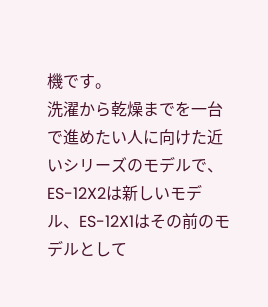機です。
洗濯から乾燥までを一台で進めたい人に向けた近いシリーズのモデルで、ES-12X2は新しいモデル、ES-12X1はその前のモデルとして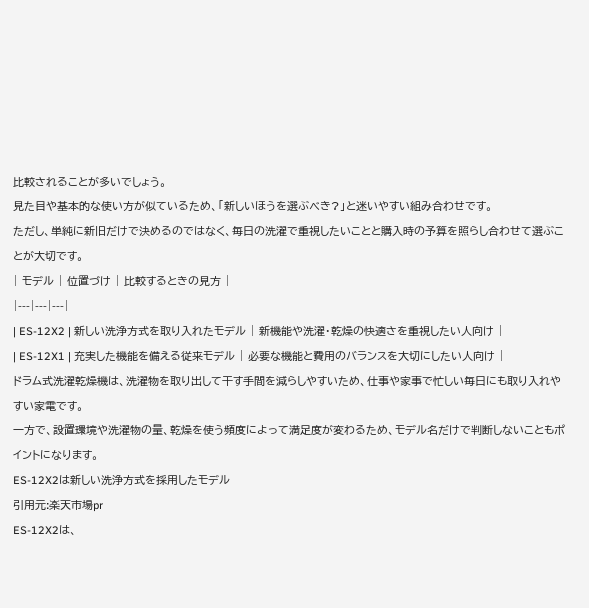比較されることが多いでしょう。
見た目や基本的な使い方が似ているため、「新しいほうを選ぶべき?」と迷いやすい組み合わせです。
ただし、単純に新旧だけで決めるのではなく、毎日の洗濯で重視したいことと購入時の予算を照らし合わせて選ぶことが大切です。
| モデル | 位置づけ | 比較するときの見方 |
|---|---|---|
| ES-12X2 | 新しい洗浄方式を取り入れたモデル | 新機能や洗濯・乾燥の快適さを重視したい人向け |
| ES-12X1 | 充実した機能を備える従来モデル | 必要な機能と費用のバランスを大切にしたい人向け |
ドラム式洗濯乾燥機は、洗濯物を取り出して干す手間を減らしやすいため、仕事や家事で忙しい毎日にも取り入れやすい家電です。
一方で、設置環境や洗濯物の量、乾燥を使う頻度によって満足度が変わるため、モデル名だけで判断しないこともポイントになります。
ES-12X2は新しい洗浄方式を採用したモデル
引用元:楽天市場pr
ES-12X2は、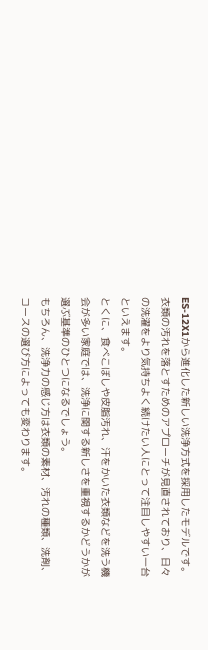ES-12X1から進化した新しい洗浄方式を採用したモデルです。
衣類の汚れを落とすためのアプローチが見直されており、日々の洗濯をより気持ちよく続けたい人にとって注目しやすい一台といえます。
とくに、食べこぼしや皮脂汚れ、汗をかいた衣類などを洗う機会が多い家庭では、洗浄に関する新しさを重視するかどうかが選ぶ基準のひとつになるでしょう。
もちろん、洗浄力の感じ方は衣類の素材、汚れの種類、洗剤、コースの選び方によっても変わります。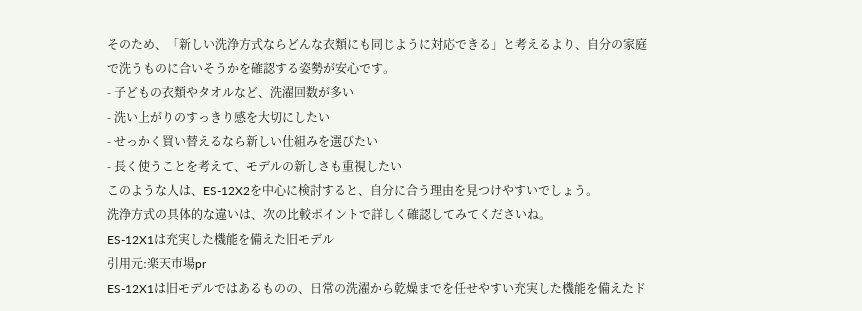そのため、「新しい洗浄方式ならどんな衣類にも同じように対応できる」と考えるより、自分の家庭で洗うものに合いそうかを確認する姿勢が安心です。
- 子どもの衣類やタオルなど、洗濯回数が多い
- 洗い上がりのすっきり感を大切にしたい
- せっかく買い替えるなら新しい仕組みを選びたい
- 長く使うことを考えて、モデルの新しさも重視したい
このような人は、ES-12X2を中心に検討すると、自分に合う理由を見つけやすいでしょう。
洗浄方式の具体的な違いは、次の比較ポイントで詳しく確認してみてくださいね。
ES-12X1は充実した機能を備えた旧モデル
引用元:楽天市場pr
ES-12X1は旧モデルではあるものの、日常の洗濯から乾燥までを任せやすい充実した機能を備えたド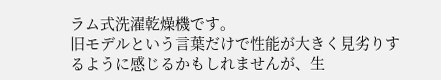ラム式洗濯乾燥機です。
旧モデルという言葉だけで性能が大きく見劣りするように感じるかもしれませんが、生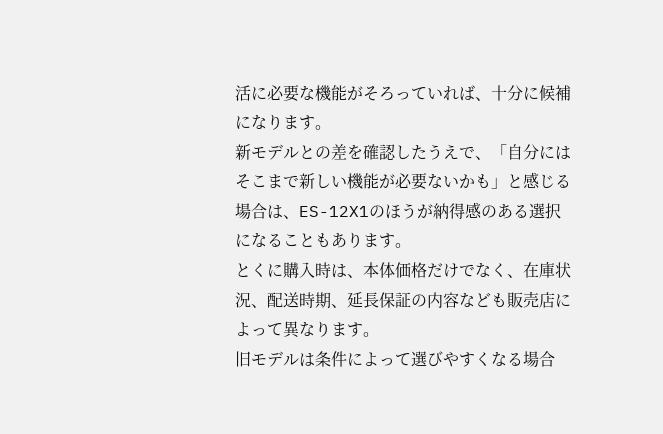活に必要な機能がそろっていれば、十分に候補になります。
新モデルとの差を確認したうえで、「自分にはそこまで新しい機能が必要ないかも」と感じる場合は、ES-12X1のほうが納得感のある選択になることもあります。
とくに購入時は、本体価格だけでなく、在庫状況、配送時期、延長保証の内容なども販売店によって異なります。
旧モデルは条件によって選びやすくなる場合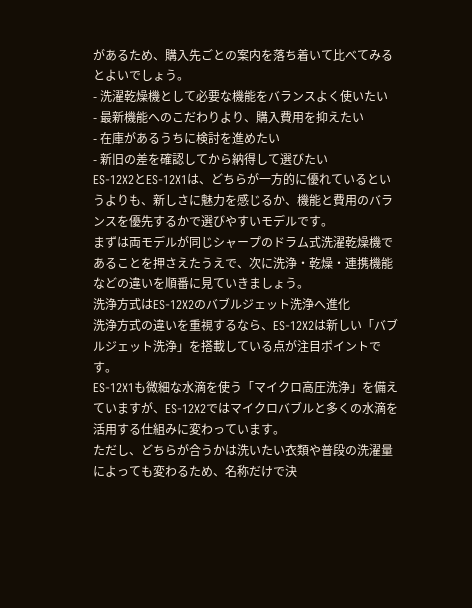があるため、購入先ごとの案内を落ち着いて比べてみるとよいでしょう。
- 洗濯乾燥機として必要な機能をバランスよく使いたい
- 最新機能へのこだわりより、購入費用を抑えたい
- 在庫があるうちに検討を進めたい
- 新旧の差を確認してから納得して選びたい
ES-12X2とES-12X1は、どちらが一方的に優れているというよりも、新しさに魅力を感じるか、機能と費用のバランスを優先するかで選びやすいモデルです。
まずは両モデルが同じシャープのドラム式洗濯乾燥機であることを押さえたうえで、次に洗浄・乾燥・連携機能などの違いを順番に見ていきましょう。
洗浄方式はES-12X2のバブルジェット洗浄へ進化
洗浄方式の違いを重視するなら、ES-12X2は新しい「バブルジェット洗浄」を搭載している点が注目ポイントです。
ES-12X1も微細な水滴を使う「マイクロ高圧洗浄」を備えていますが、ES-12X2ではマイクロバブルと多くの水滴を活用する仕組みに変わっています。
ただし、どちらが合うかは洗いたい衣類や普段の洗濯量によっても変わるため、名称だけで決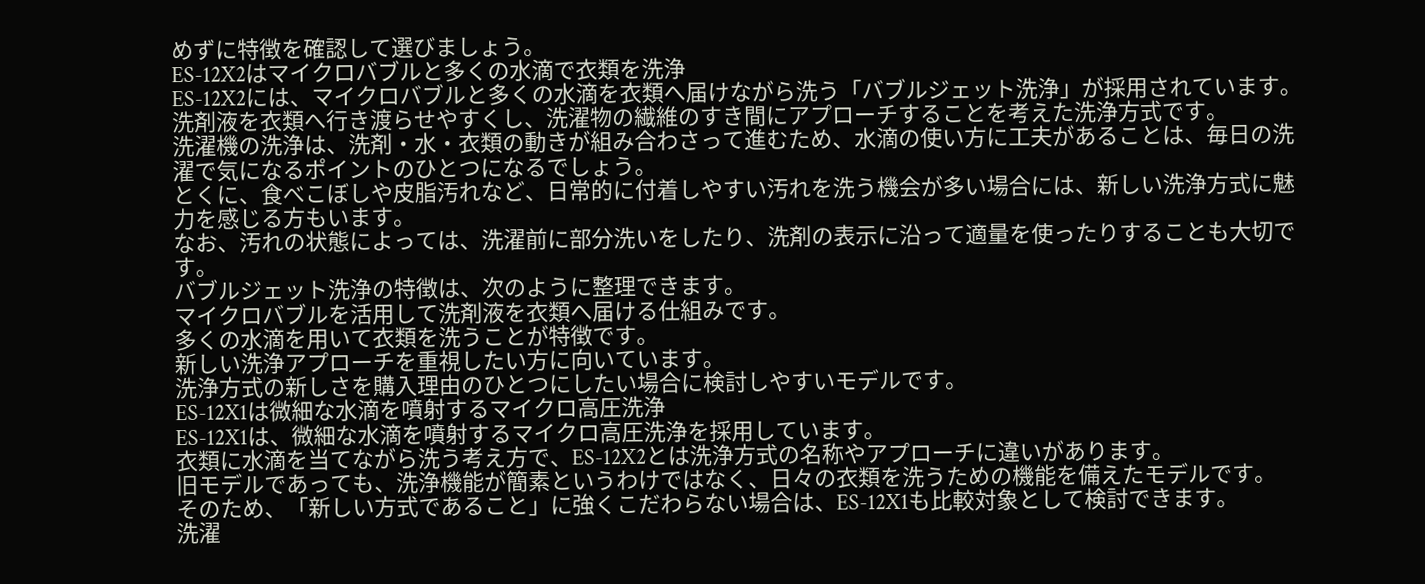めずに特徴を確認して選びましょう。
ES-12X2はマイクロバブルと多くの水滴で衣類を洗浄
ES-12X2には、マイクロバブルと多くの水滴を衣類へ届けながら洗う「バブルジェット洗浄」が採用されています。
洗剤液を衣類へ行き渡らせやすくし、洗濯物の繊維のすき間にアプローチすることを考えた洗浄方式です。
洗濯機の洗浄は、洗剤・水・衣類の動きが組み合わさって進むため、水滴の使い方に工夫があることは、毎日の洗濯で気になるポイントのひとつになるでしょう。
とくに、食べこぼしや皮脂汚れなど、日常的に付着しやすい汚れを洗う機会が多い場合には、新しい洗浄方式に魅力を感じる方もいます。
なお、汚れの状態によっては、洗濯前に部分洗いをしたり、洗剤の表示に沿って適量を使ったりすることも大切です。
バブルジェット洗浄の特徴は、次のように整理できます。
マイクロバブルを活用して洗剤液を衣類へ届ける仕組みです。
多くの水滴を用いて衣類を洗うことが特徴です。
新しい洗浄アプローチを重視したい方に向いています。
洗浄方式の新しさを購入理由のひとつにしたい場合に検討しやすいモデルです。
ES-12X1は微細な水滴を噴射するマイクロ高圧洗浄
ES-12X1は、微細な水滴を噴射するマイクロ高圧洗浄を採用しています。
衣類に水滴を当てながら洗う考え方で、ES-12X2とは洗浄方式の名称やアプローチに違いがあります。
旧モデルであっても、洗浄機能が簡素というわけではなく、日々の衣類を洗うための機能を備えたモデルです。
そのため、「新しい方式であること」に強くこだわらない場合は、ES-12X1も比較対象として検討できます。
洗濯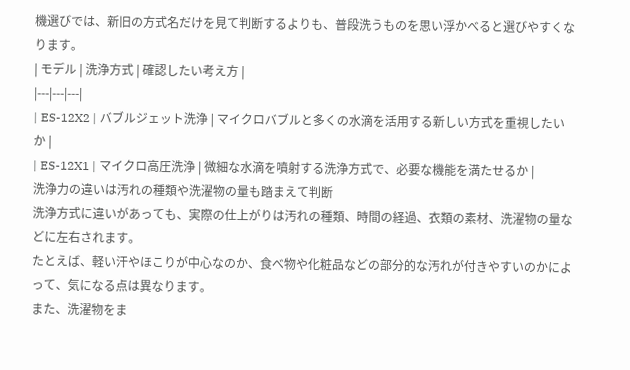機選びでは、新旧の方式名だけを見て判断するよりも、普段洗うものを思い浮かべると選びやすくなります。
| モデル | 洗浄方式 | 確認したい考え方 |
|---|---|---|
| ES-12X2 | バブルジェット洗浄 | マイクロバブルと多くの水滴を活用する新しい方式を重視したいか |
| ES-12X1 | マイクロ高圧洗浄 | 微細な水滴を噴射する洗浄方式で、必要な機能を満たせるか |
洗浄力の違いは汚れの種類や洗濯物の量も踏まえて判断
洗浄方式に違いがあっても、実際の仕上がりは汚れの種類、時間の経過、衣類の素材、洗濯物の量などに左右されます。
たとえば、軽い汗やほこりが中心なのか、食べ物や化粧品などの部分的な汚れが付きやすいのかによって、気になる点は異なります。
また、洗濯物をま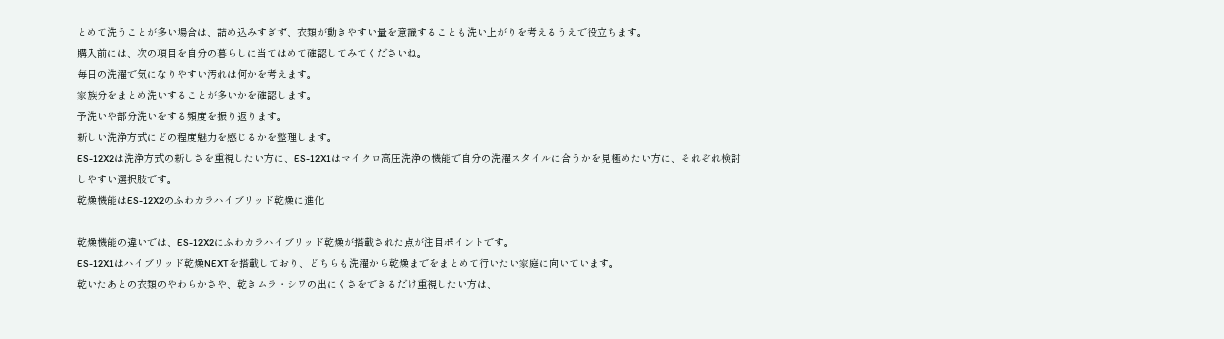とめて洗うことが多い場合は、詰め込みすぎず、衣類が動きやすい量を意識することも洗い上がりを考えるうえで役立ちます。
購入前には、次の項目を自分の暮らしに当てはめて確認してみてくださいね。
毎日の洗濯で気になりやすい汚れは何かを考えます。
家族分をまとめ洗いすることが多いかを確認します。
予洗いや部分洗いをする頻度を振り返ります。
新しい洗浄方式にどの程度魅力を感じるかを整理します。
ES-12X2は洗浄方式の新しさを重視したい方に、ES-12X1はマイクロ高圧洗浄の機能で自分の洗濯スタイルに合うかを見極めたい方に、それぞれ検討しやすい選択肢です。
乾燥機能はES-12X2のふわカラハイブリッド乾燥に進化

乾燥機能の違いでは、ES-12X2にふわカラハイブリッド乾燥が搭載された点が注目ポイントです。
ES-12X1はハイブリッド乾燥NEXTを搭載しており、どちらも洗濯から乾燥までをまとめて行いたい家庭に向いています。
乾いたあとの衣類のやわらかさや、乾きムラ・シワの出にくさをできるだけ重視したい方は、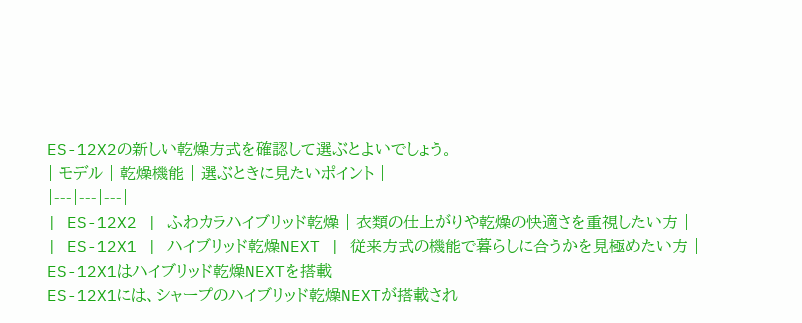ES-12X2の新しい乾燥方式を確認して選ぶとよいでしょう。
| モデル | 乾燥機能 | 選ぶときに見たいポイント |
|---|---|---|
| ES-12X2 | ふわカラハイブリッド乾燥 | 衣類の仕上がりや乾燥の快適さを重視したい方 |
| ES-12X1 | ハイブリッド乾燥NEXT | 従来方式の機能で暮らしに合うかを見極めたい方 |
ES-12X1はハイブリッド乾燥NEXTを搭載
ES-12X1には、シャープのハイブリッド乾燥NEXTが搭載され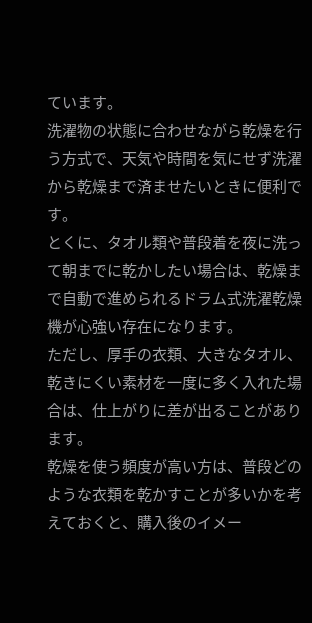ています。
洗濯物の状態に合わせながら乾燥を行う方式で、天気や時間を気にせず洗濯から乾燥まで済ませたいときに便利です。
とくに、タオル類や普段着を夜に洗って朝までに乾かしたい場合は、乾燥まで自動で進められるドラム式洗濯乾燥機が心強い存在になります。
ただし、厚手の衣類、大きなタオル、乾きにくい素材を一度に多く入れた場合は、仕上がりに差が出ることがあります。
乾燥を使う頻度が高い方は、普段どのような衣類を乾かすことが多いかを考えておくと、購入後のイメー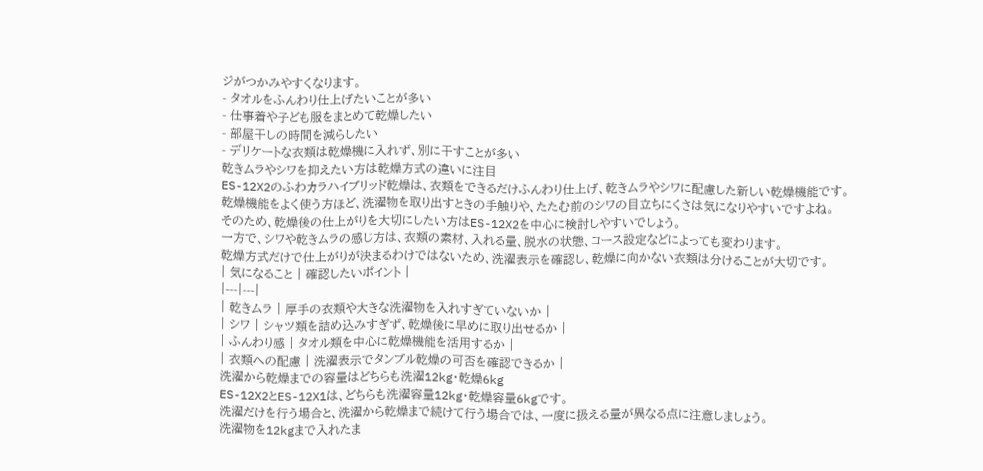ジがつかみやすくなります。
- タオルをふんわり仕上げたいことが多い
- 仕事着や子ども服をまとめて乾燥したい
- 部屋干しの時間を減らしたい
- デリケートな衣類は乾燥機に入れず、別に干すことが多い
乾きムラやシワを抑えたい方は乾燥方式の違いに注目
ES-12X2のふわカラハイブリッド乾燥は、衣類をできるだけふんわり仕上げ、乾きムラやシワに配慮した新しい乾燥機能です。
乾燥機能をよく使う方ほど、洗濯物を取り出すときの手触りや、たたむ前のシワの目立ちにくさは気になりやすいですよね。
そのため、乾燥後の仕上がりを大切にしたい方はES-12X2を中心に検討しやすいでしょう。
一方で、シワや乾きムラの感じ方は、衣類の素材、入れる量、脱水の状態、コース設定などによっても変わります。
乾燥方式だけで仕上がりが決まるわけではないため、洗濯表示を確認し、乾燥に向かない衣類は分けることが大切です。
| 気になること | 確認したいポイント |
|---|---|
| 乾きムラ | 厚手の衣類や大きな洗濯物を入れすぎていないか |
| シワ | シャツ類を詰め込みすぎず、乾燥後に早めに取り出せるか |
| ふんわり感 | タオル類を中心に乾燥機能を活用するか |
| 衣類への配慮 | 洗濯表示でタンブル乾燥の可否を確認できるか |
洗濯から乾燥までの容量はどちらも洗濯12kg・乾燥6kg
ES-12X2とES-12X1は、どちらも洗濯容量12kg・乾燥容量6kgです。
洗濯だけを行う場合と、洗濯から乾燥まで続けて行う場合では、一度に扱える量が異なる点に注意しましょう。
洗濯物を12kgまで入れたま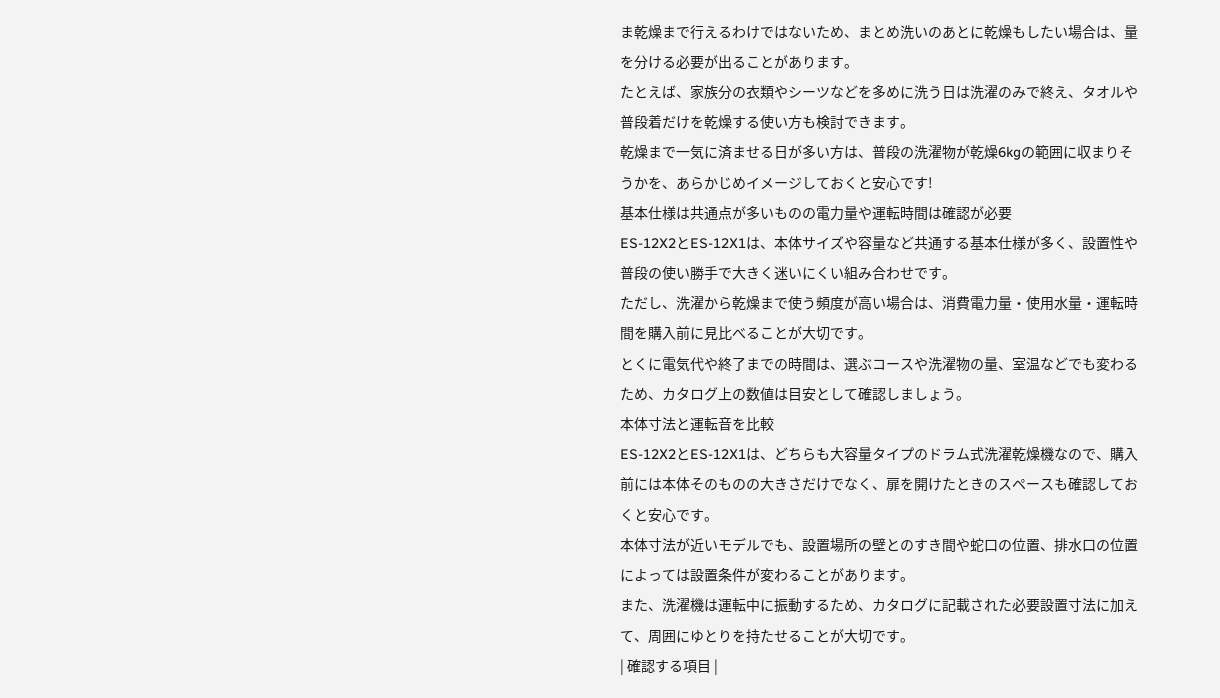ま乾燥まで行えるわけではないため、まとめ洗いのあとに乾燥もしたい場合は、量を分ける必要が出ることがあります。
たとえば、家族分の衣類やシーツなどを多めに洗う日は洗濯のみで終え、タオルや普段着だけを乾燥する使い方も検討できます。
乾燥まで一気に済ませる日が多い方は、普段の洗濯物が乾燥6kgの範囲に収まりそうかを、あらかじめイメージしておくと安心です!
基本仕様は共通点が多いものの電力量や運転時間は確認が必要
ES-12X2とES-12X1は、本体サイズや容量など共通する基本仕様が多く、設置性や普段の使い勝手で大きく迷いにくい組み合わせです。
ただし、洗濯から乾燥まで使う頻度が高い場合は、消費電力量・使用水量・運転時間を購入前に見比べることが大切です。
とくに電気代や終了までの時間は、選ぶコースや洗濯物の量、室温などでも変わるため、カタログ上の数値は目安として確認しましょう。
本体寸法と運転音を比較
ES-12X2とES-12X1は、どちらも大容量タイプのドラム式洗濯乾燥機なので、購入前には本体そのものの大きさだけでなく、扉を開けたときのスペースも確認しておくと安心です。
本体寸法が近いモデルでも、設置場所の壁とのすき間や蛇口の位置、排水口の位置によっては設置条件が変わることがあります。
また、洗濯機は運転中に振動するため、カタログに記載された必要設置寸法に加えて、周囲にゆとりを持たせることが大切です。
| 確認する項目 |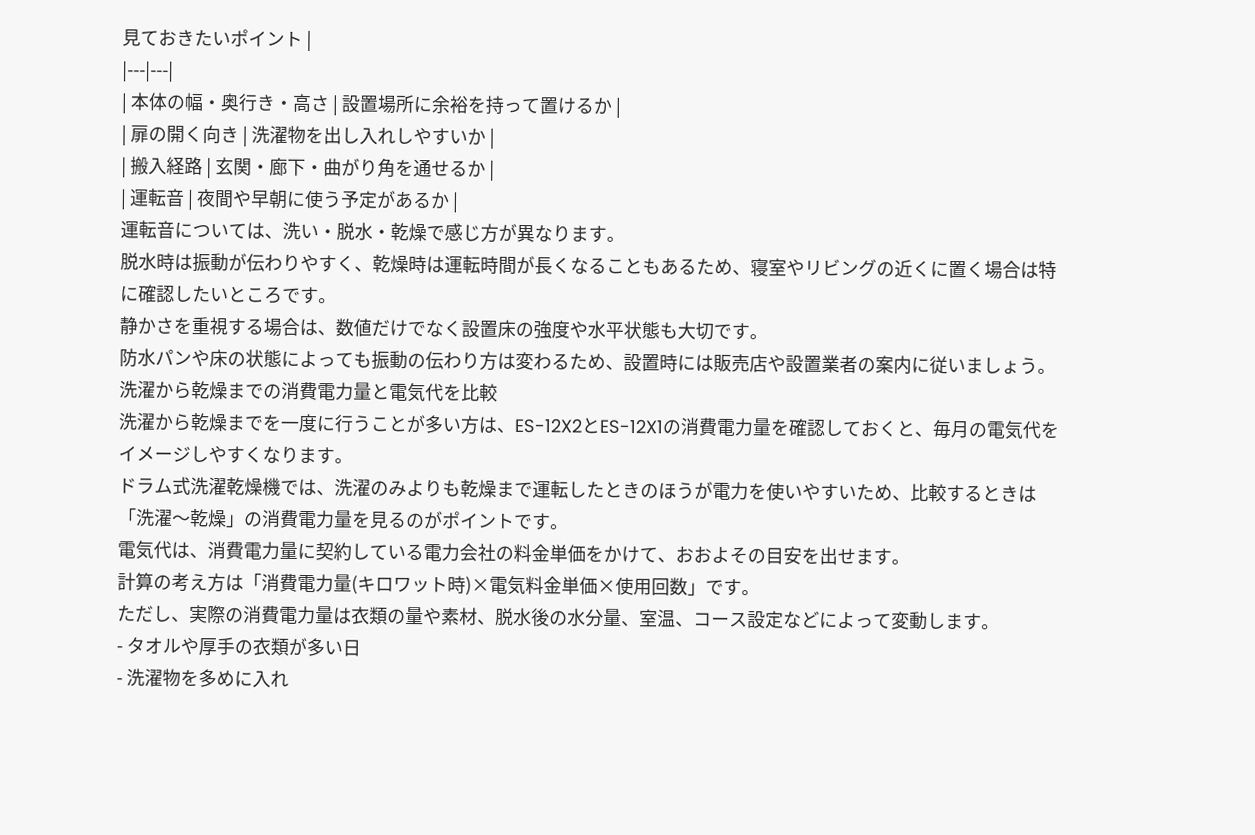見ておきたいポイント |
|---|---|
| 本体の幅・奥行き・高さ | 設置場所に余裕を持って置けるか |
| 扉の開く向き | 洗濯物を出し入れしやすいか |
| 搬入経路 | 玄関・廊下・曲がり角を通せるか |
| 運転音 | 夜間や早朝に使う予定があるか |
運転音については、洗い・脱水・乾燥で感じ方が異なります。
脱水時は振動が伝わりやすく、乾燥時は運転時間が長くなることもあるため、寝室やリビングの近くに置く場合は特に確認したいところです。
静かさを重視する場合は、数値だけでなく設置床の強度や水平状態も大切です。
防水パンや床の状態によっても振動の伝わり方は変わるため、設置時には販売店や設置業者の案内に従いましょう。
洗濯から乾燥までの消費電力量と電気代を比較
洗濯から乾燥までを一度に行うことが多い方は、ES-12X2とES-12X1の消費電力量を確認しておくと、毎月の電気代をイメージしやすくなります。
ドラム式洗濯乾燥機では、洗濯のみよりも乾燥まで運転したときのほうが電力を使いやすいため、比較するときは「洗濯〜乾燥」の消費電力量を見るのがポイントです。
電気代は、消費電力量に契約している電力会社の料金単価をかけて、おおよその目安を出せます。
計算の考え方は「消費電力量(キロワット時)×電気料金単価×使用回数」です。
ただし、実際の消費電力量は衣類の量や素材、脱水後の水分量、室温、コース設定などによって変動します。
- タオルや厚手の衣類が多い日
- 洗濯物を多めに入れ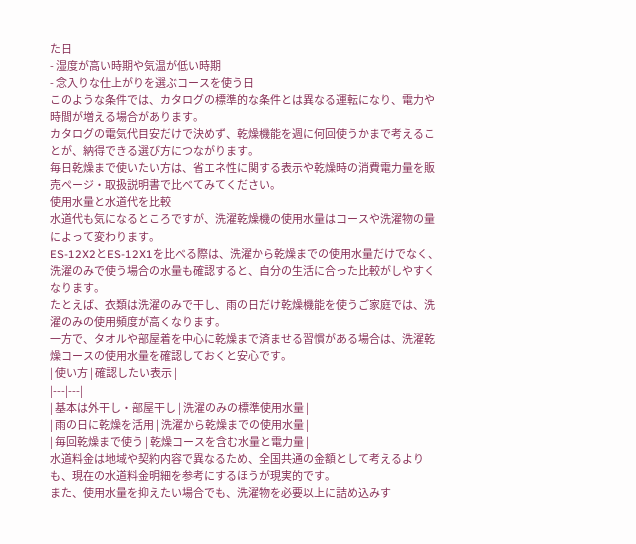た日
- 湿度が高い時期や気温が低い時期
- 念入りな仕上がりを選ぶコースを使う日
このような条件では、カタログの標準的な条件とは異なる運転になり、電力や時間が増える場合があります。
カタログの電気代目安だけで決めず、乾燥機能を週に何回使うかまで考えることが、納得できる選び方につながります。
毎日乾燥まで使いたい方は、省エネ性に関する表示や乾燥時の消費電力量を販売ページ・取扱説明書で比べてみてください。
使用水量と水道代を比較
水道代も気になるところですが、洗濯乾燥機の使用水量はコースや洗濯物の量によって変わります。
ES-12X2とES-12X1を比べる際は、洗濯から乾燥までの使用水量だけでなく、洗濯のみで使う場合の水量も確認すると、自分の生活に合った比較がしやすくなります。
たとえば、衣類は洗濯のみで干し、雨の日だけ乾燥機能を使うご家庭では、洗濯のみの使用頻度が高くなります。
一方で、タオルや部屋着を中心に乾燥まで済ませる習慣がある場合は、洗濯乾燥コースの使用水量を確認しておくと安心です。
| 使い方 | 確認したい表示 |
|---|---|
| 基本は外干し・部屋干し | 洗濯のみの標準使用水量 |
| 雨の日に乾燥を活用 | 洗濯から乾燥までの使用水量 |
| 毎回乾燥まで使う | 乾燥コースを含む水量と電力量 |
水道料金は地域や契約内容で異なるため、全国共通の金額として考えるよりも、現在の水道料金明細を参考にするほうが現実的です。
また、使用水量を抑えたい場合でも、洗濯物を必要以上に詰め込みす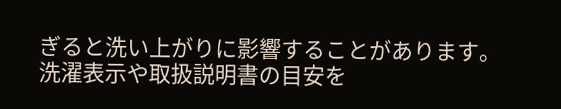ぎると洗い上がりに影響することがあります。
洗濯表示や取扱説明書の目安を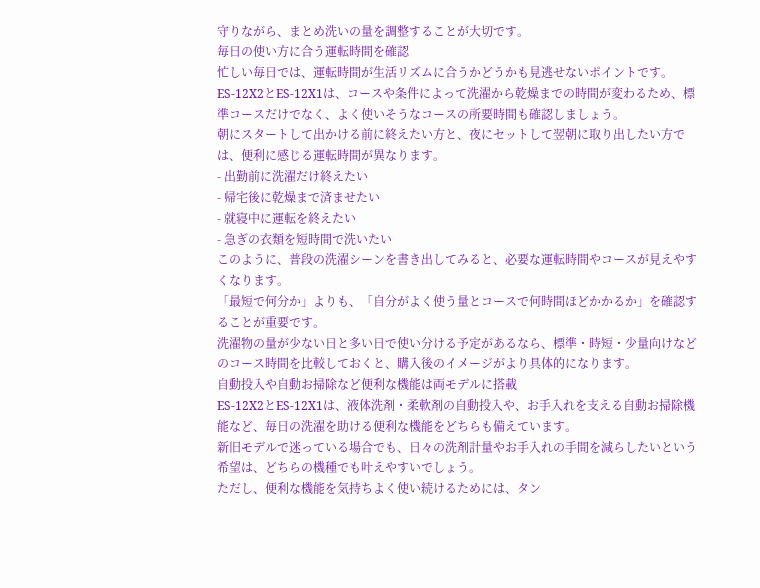守りながら、まとめ洗いの量を調整することが大切です。
毎日の使い方に合う運転時間を確認
忙しい毎日では、運転時間が生活リズムに合うかどうかも見逃せないポイントです。
ES-12X2とES-12X1は、コースや条件によって洗濯から乾燥までの時間が変わるため、標準コースだけでなく、よく使いそうなコースの所要時間も確認しましょう。
朝にスタートして出かける前に終えたい方と、夜にセットして翌朝に取り出したい方では、便利に感じる運転時間が異なります。
- 出勤前に洗濯だけ終えたい
- 帰宅後に乾燥まで済ませたい
- 就寝中に運転を終えたい
- 急ぎの衣類を短時間で洗いたい
このように、普段の洗濯シーンを書き出してみると、必要な運転時間やコースが見えやすくなります。
「最短で何分か」よりも、「自分がよく使う量とコースで何時間ほどかかるか」を確認することが重要です。
洗濯物の量が少ない日と多い日で使い分ける予定があるなら、標準・時短・少量向けなどのコース時間を比較しておくと、購入後のイメージがより具体的になります。
自動投入や自動お掃除など便利な機能は両モデルに搭載
ES-12X2とES-12X1は、液体洗剤・柔軟剤の自動投入や、お手入れを支える自動お掃除機能など、毎日の洗濯を助ける便利な機能をどちらも備えています。
新旧モデルで迷っている場合でも、日々の洗剤計量やお手入れの手間を減らしたいという希望は、どちらの機種でも叶えやすいでしょう。
ただし、便利な機能を気持ちよく使い続けるためには、タン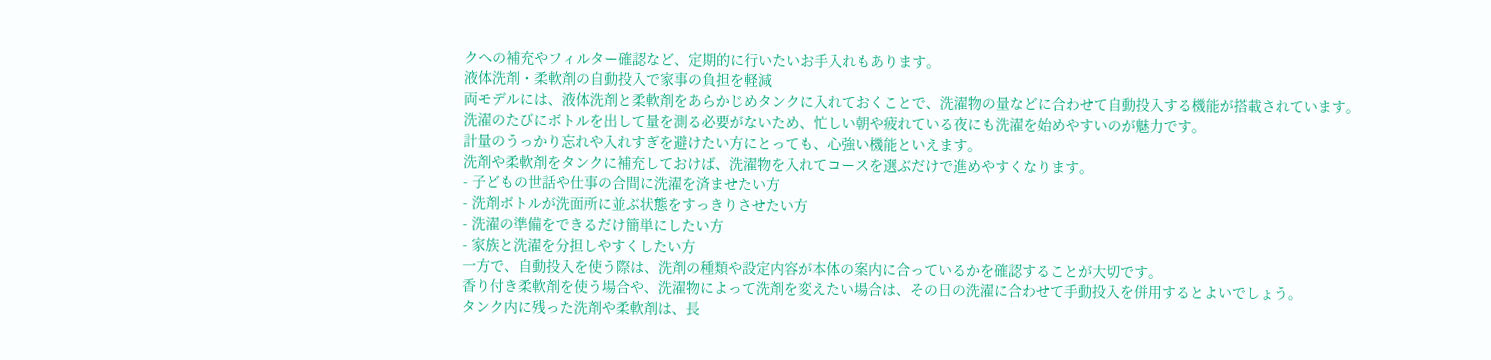クへの補充やフィルター確認など、定期的に行いたいお手入れもあります。
液体洗剤・柔軟剤の自動投入で家事の負担を軽減
両モデルには、液体洗剤と柔軟剤をあらかじめタンクに入れておくことで、洗濯物の量などに合わせて自動投入する機能が搭載されています。
洗濯のたびにボトルを出して量を測る必要がないため、忙しい朝や疲れている夜にも洗濯を始めやすいのが魅力です。
計量のうっかり忘れや入れすぎを避けたい方にとっても、心強い機能といえます。
洗剤や柔軟剤をタンクに補充しておけば、洗濯物を入れてコースを選ぶだけで進めやすくなります。
- 子どもの世話や仕事の合間に洗濯を済ませたい方
- 洗剤ボトルが洗面所に並ぶ状態をすっきりさせたい方
- 洗濯の準備をできるだけ簡単にしたい方
- 家族と洗濯を分担しやすくしたい方
一方で、自動投入を使う際は、洗剤の種類や設定内容が本体の案内に合っているかを確認することが大切です。
香り付き柔軟剤を使う場合や、洗濯物によって洗剤を変えたい場合は、その日の洗濯に合わせて手動投入を併用するとよいでしょう。
タンク内に残った洗剤や柔軟剤は、長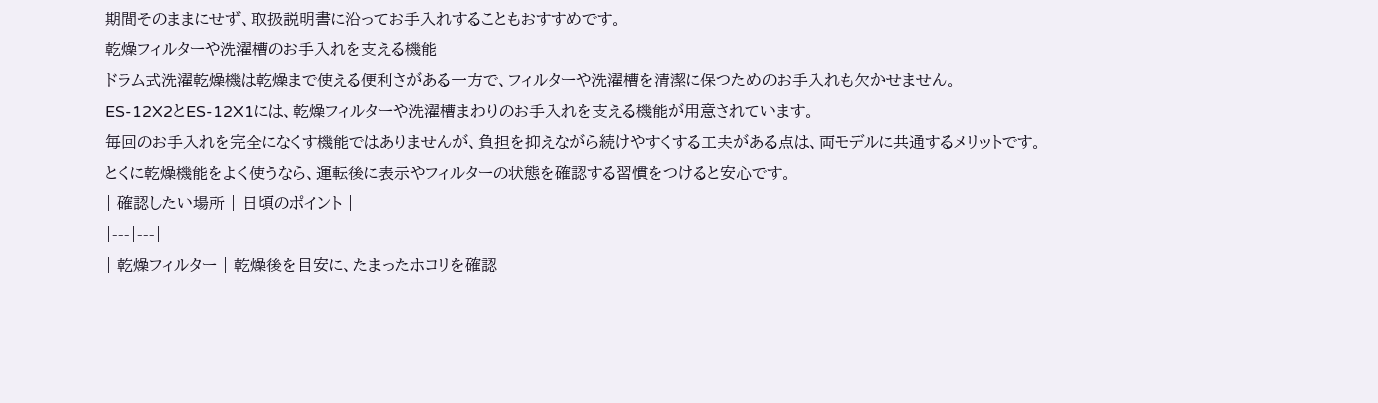期間そのままにせず、取扱説明書に沿ってお手入れすることもおすすめです。
乾燥フィルターや洗濯槽のお手入れを支える機能
ドラム式洗濯乾燥機は乾燥まで使える便利さがある一方で、フィルターや洗濯槽を清潔に保つためのお手入れも欠かせません。
ES-12X2とES-12X1には、乾燥フィルターや洗濯槽まわりのお手入れを支える機能が用意されています。
毎回のお手入れを完全になくす機能ではありませんが、負担を抑えながら続けやすくする工夫がある点は、両モデルに共通するメリットです。
とくに乾燥機能をよく使うなら、運転後に表示やフィルターの状態を確認する習慣をつけると安心です。
| 確認したい場所 | 日頃のポイント |
|---|---|
| 乾燥フィルター | 乾燥後を目安に、たまったホコリを確認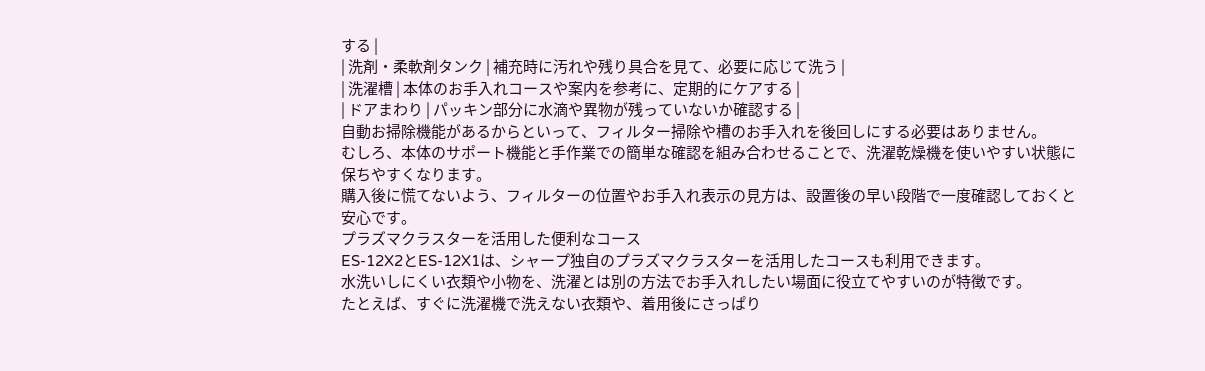する |
| 洗剤・柔軟剤タンク | 補充時に汚れや残り具合を見て、必要に応じて洗う |
| 洗濯槽 | 本体のお手入れコースや案内を参考に、定期的にケアする |
| ドアまわり | パッキン部分に水滴や異物が残っていないか確認する |
自動お掃除機能があるからといって、フィルター掃除や槽のお手入れを後回しにする必要はありません。
むしろ、本体のサポート機能と手作業での簡単な確認を組み合わせることで、洗濯乾燥機を使いやすい状態に保ちやすくなります。
購入後に慌てないよう、フィルターの位置やお手入れ表示の見方は、設置後の早い段階で一度確認しておくと安心です。
プラズマクラスターを活用した便利なコース
ES-12X2とES-12X1は、シャープ独自のプラズマクラスターを活用したコースも利用できます。
水洗いしにくい衣類や小物を、洗濯とは別の方法でお手入れしたい場面に役立てやすいのが特徴です。
たとえば、すぐに洗濯機で洗えない衣類や、着用後にさっぱり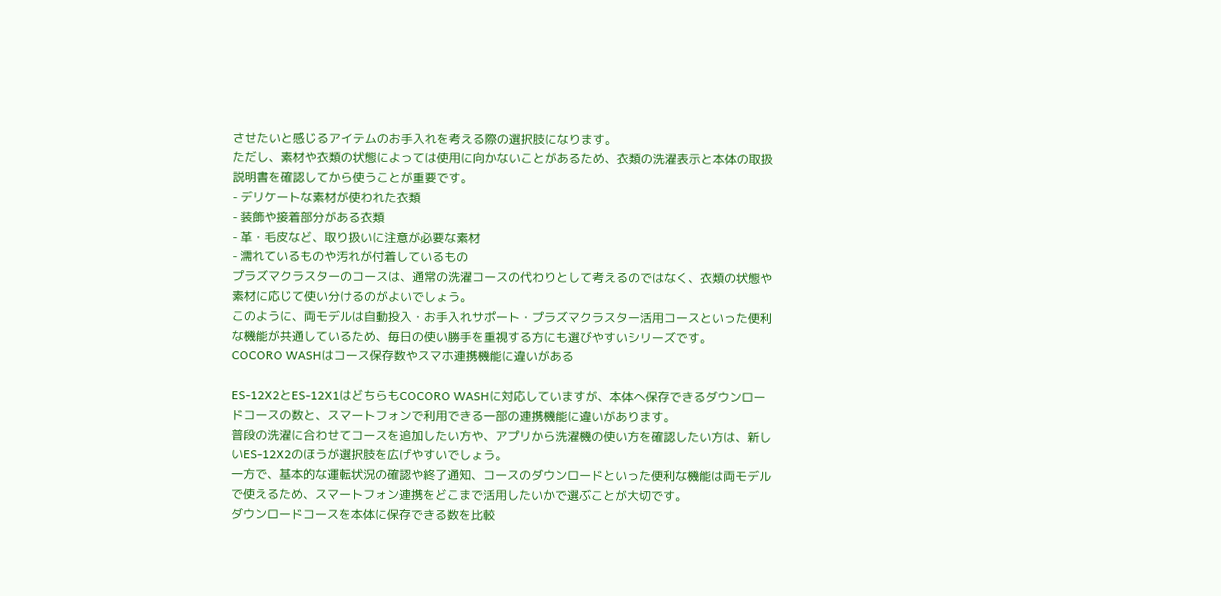させたいと感じるアイテムのお手入れを考える際の選択肢になります。
ただし、素材や衣類の状態によっては使用に向かないことがあるため、衣類の洗濯表示と本体の取扱説明書を確認してから使うことが重要です。
- デリケートな素材が使われた衣類
- 装飾や接着部分がある衣類
- 革・毛皮など、取り扱いに注意が必要な素材
- 濡れているものや汚れが付着しているもの
プラズマクラスターのコースは、通常の洗濯コースの代わりとして考えるのではなく、衣類の状態や素材に応じて使い分けるのがよいでしょう。
このように、両モデルは自動投入・お手入れサポート・プラズマクラスター活用コースといった便利な機能が共通しているため、毎日の使い勝手を重視する方にも選びやすいシリーズです。
COCORO WASHはコース保存数やスマホ連携機能に違いがある

ES-12X2とES-12X1はどちらもCOCORO WASHに対応していますが、本体へ保存できるダウンロードコースの数と、スマートフォンで利用できる一部の連携機能に違いがあります。
普段の洗濯に合わせてコースを追加したい方や、アプリから洗濯機の使い方を確認したい方は、新しいES-12X2のほうが選択肢を広げやすいでしょう。
一方で、基本的な運転状況の確認や終了通知、コースのダウンロードといった便利な機能は両モデルで使えるため、スマートフォン連携をどこまで活用したいかで選ぶことが大切です。
ダウンロードコースを本体に保存できる数を比較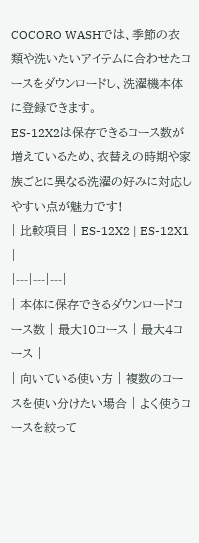COCORO WASHでは、季節の衣類や洗いたいアイテムに合わせたコースをダウンロードし、洗濯機本体に登録できます。
ES-12X2は保存できるコース数が増えているため、衣替えの時期や家族ごとに異なる洗濯の好みに対応しやすい点が魅力です!
| 比較項目 | ES-12X2 | ES-12X1 |
|---|---|---|
| 本体に保存できるダウンロードコース数 | 最大10コース | 最大4コース |
| 向いている使い方 | 複数のコースを使い分けたい場合 | よく使うコースを絞って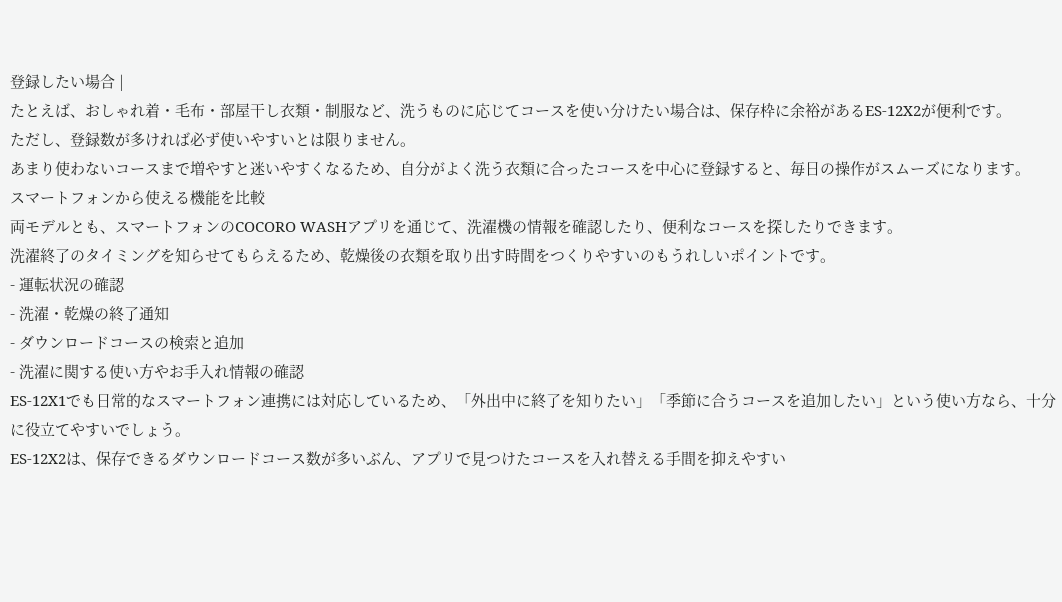登録したい場合 |
たとえば、おしゃれ着・毛布・部屋干し衣類・制服など、洗うものに応じてコースを使い分けたい場合は、保存枠に余裕があるES-12X2が便利です。
ただし、登録数が多ければ必ず使いやすいとは限りません。
あまり使わないコースまで増やすと迷いやすくなるため、自分がよく洗う衣類に合ったコースを中心に登録すると、毎日の操作がスムーズになります。
スマートフォンから使える機能を比較
両モデルとも、スマートフォンのCOCORO WASHアプリを通じて、洗濯機の情報を確認したり、便利なコースを探したりできます。
洗濯終了のタイミングを知らせてもらえるため、乾燥後の衣類を取り出す時間をつくりやすいのもうれしいポイントです。
- 運転状況の確認
- 洗濯・乾燥の終了通知
- ダウンロードコースの検索と追加
- 洗濯に関する使い方やお手入れ情報の確認
ES-12X1でも日常的なスマートフォン連携には対応しているため、「外出中に終了を知りたい」「季節に合うコースを追加したい」という使い方なら、十分に役立てやすいでしょう。
ES-12X2は、保存できるダウンロードコース数が多いぶん、アプリで見つけたコースを入れ替える手間を抑えやすい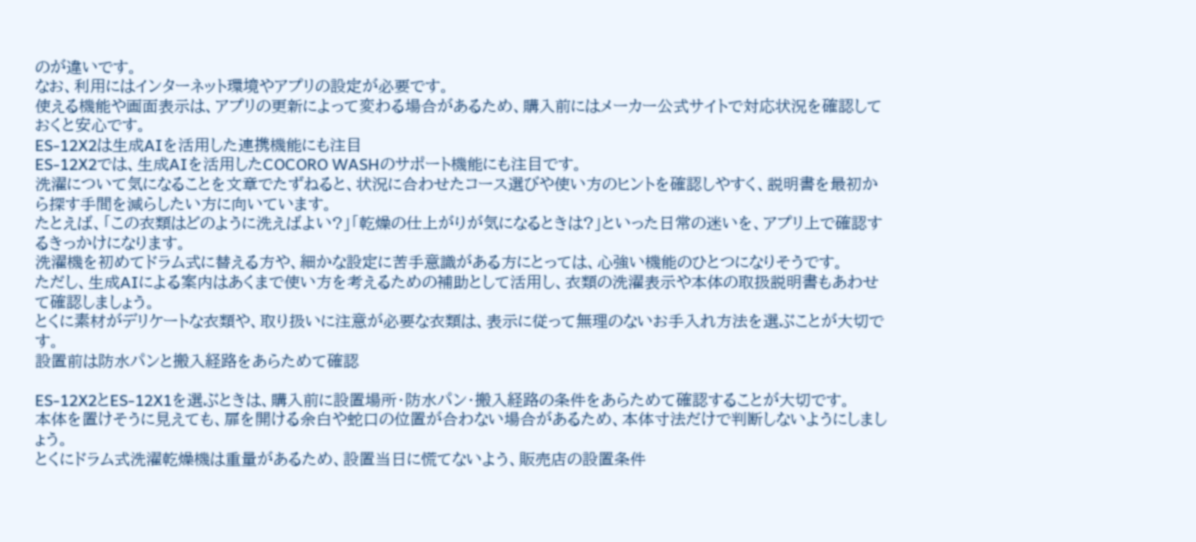のが違いです。
なお、利用にはインターネット環境やアプリの設定が必要です。
使える機能や画面表示は、アプリの更新によって変わる場合があるため、購入前にはメーカー公式サイトで対応状況を確認しておくと安心です。
ES-12X2は生成AIを活用した連携機能にも注目
ES-12X2では、生成AIを活用したCOCORO WASHのサポート機能にも注目です。
洗濯について気になることを文章でたずねると、状況に合わせたコース選びや使い方のヒントを確認しやすく、説明書を最初から探す手間を減らしたい方に向いています。
たとえば、「この衣類はどのように洗えばよい?」「乾燥の仕上がりが気になるときは?」といった日常の迷いを、アプリ上で確認するきっかけになります。
洗濯機を初めてドラム式に替える方や、細かな設定に苦手意識がある方にとっては、心強い機能のひとつになりそうです。
ただし、生成AIによる案内はあくまで使い方を考えるための補助として活用し、衣類の洗濯表示や本体の取扱説明書もあわせて確認しましょう。
とくに素材がデリケートな衣類や、取り扱いに注意が必要な衣類は、表示に従って無理のないお手入れ方法を選ぶことが大切です。
設置前は防水パンと搬入経路をあらためて確認

ES-12X2とES-12X1を選ぶときは、購入前に設置場所・防水パン・搬入経路の条件をあらためて確認することが大切です。
本体を置けそうに見えても、扉を開ける余白や蛇口の位置が合わない場合があるため、本体寸法だけで判断しないようにしましょう。
とくにドラム式洗濯乾燥機は重量があるため、設置当日に慌てないよう、販売店の設置条件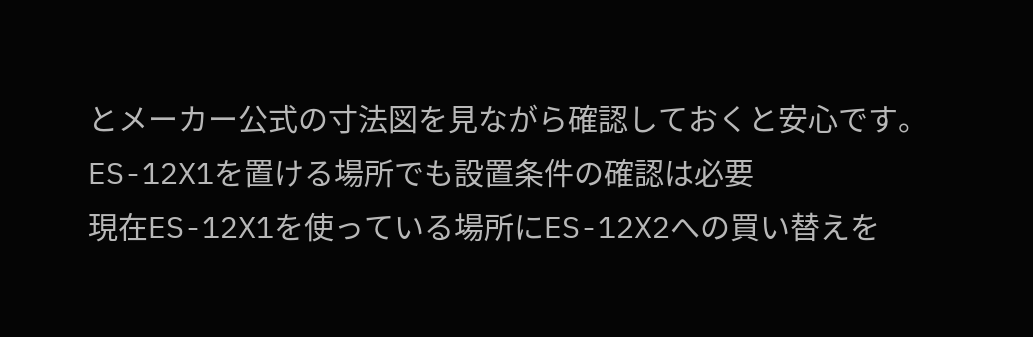とメーカー公式の寸法図を見ながら確認しておくと安心です。
ES-12X1を置ける場所でも設置条件の確認は必要
現在ES-12X1を使っている場所にES-12X2への買い替えを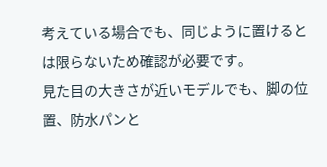考えている場合でも、同じように置けるとは限らないため確認が必要です。
見た目の大きさが近いモデルでも、脚の位置、防水パンと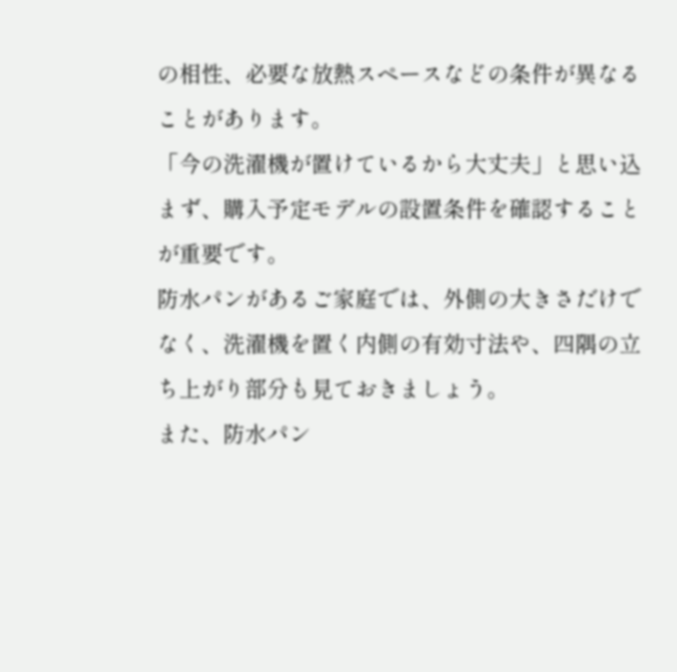の相性、必要な放熱スペースなどの条件が異なることがあります。
「今の洗濯機が置けているから大丈夫」と思い込まず、購入予定モデルの設置条件を確認することが重要です。
防水パンがあるご家庭では、外側の大きさだけでなく、洗濯機を置く内側の有効寸法や、四隅の立ち上がり部分も見ておきましょう。
また、防水パン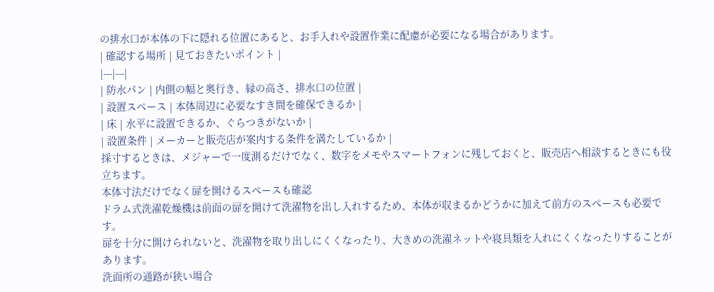の排水口が本体の下に隠れる位置にあると、お手入れや設置作業に配慮が必要になる場合があります。
| 確認する場所 | 見ておきたいポイント |
|---|---|
| 防水パン | 内側の幅と奥行き、縁の高さ、排水口の位置 |
| 設置スペース | 本体周辺に必要なすき間を確保できるか |
| 床 | 水平に設置できるか、ぐらつきがないか |
| 設置条件 | メーカーと販売店が案内する条件を満たしているか |
採寸するときは、メジャーで一度測るだけでなく、数字をメモやスマートフォンに残しておくと、販売店へ相談するときにも役立ちます。
本体寸法だけでなく扉を開けるスペースも確認
ドラム式洗濯乾燥機は前面の扉を開けて洗濯物を出し入れするため、本体が収まるかどうかに加えて前方のスペースも必要です。
扉を十分に開けられないと、洗濯物を取り出しにくくなったり、大きめの洗濯ネットや寝具類を入れにくくなったりすることがあります。
洗面所の通路が狭い場合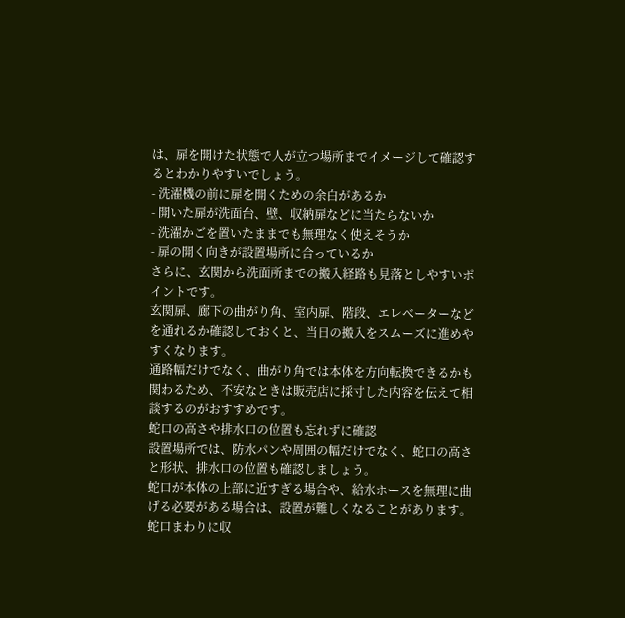は、扉を開けた状態で人が立つ場所までイメージして確認するとわかりやすいでしょう。
- 洗濯機の前に扉を開くための余白があるか
- 開いた扉が洗面台、壁、収納扉などに当たらないか
- 洗濯かごを置いたままでも無理なく使えそうか
- 扉の開く向きが設置場所に合っているか
さらに、玄関から洗面所までの搬入経路も見落としやすいポイントです。
玄関扉、廊下の曲がり角、室内扉、階段、エレベーターなどを通れるか確認しておくと、当日の搬入をスムーズに進めやすくなります。
通路幅だけでなく、曲がり角では本体を方向転換できるかも関わるため、不安なときは販売店に採寸した内容を伝えて相談するのがおすすめです。
蛇口の高さや排水口の位置も忘れずに確認
設置場所では、防水パンや周囲の幅だけでなく、蛇口の高さと形状、排水口の位置も確認しましょう。
蛇口が本体の上部に近すぎる場合や、給水ホースを無理に曲げる必要がある場合は、設置が難しくなることがあります。
蛇口まわりに収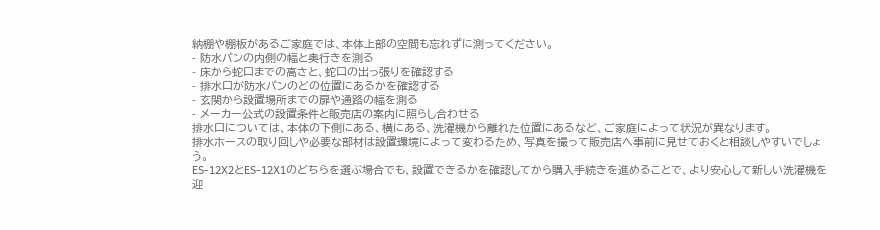納棚や棚板があるご家庭では、本体上部の空間も忘れずに測ってください。
- 防水パンの内側の幅と奥行きを測る
- 床から蛇口までの高さと、蛇口の出っ張りを確認する
- 排水口が防水パンのどの位置にあるかを確認する
- 玄関から設置場所までの扉や通路の幅を測る
- メーカー公式の設置条件と販売店の案内に照らし合わせる
排水口については、本体の下側にある、横にある、洗濯機から離れた位置にあるなど、ご家庭によって状況が異なります。
排水ホースの取り回しや必要な部材は設置環境によって変わるため、写真を撮って販売店へ事前に見せておくと相談しやすいでしょう。
ES-12X2とES-12X1のどちらを選ぶ場合でも、設置できるかを確認してから購入手続きを進めることで、より安心して新しい洗濯機を迎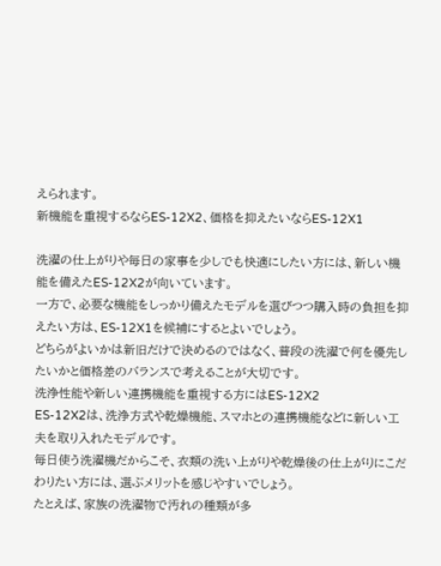えられます。
新機能を重視するならES-12X2、価格を抑えたいならES-12X1

洗濯の仕上がりや毎日の家事を少しでも快適にしたい方には、新しい機能を備えたES-12X2が向いています。
一方で、必要な機能をしっかり備えたモデルを選びつつ購入時の負担を抑えたい方は、ES-12X1を候補にするとよいでしょう。
どちらがよいかは新旧だけで決めるのではなく、普段の洗濯で何を優先したいかと価格差のバランスで考えることが大切です。
洗浄性能や新しい連携機能を重視する方にはES-12X2
ES-12X2は、洗浄方式や乾燥機能、スマホとの連携機能などに新しい工夫を取り入れたモデルです。
毎日使う洗濯機だからこそ、衣類の洗い上がりや乾燥後の仕上がりにこだわりたい方には、選ぶメリットを感じやすいでしょう。
たとえば、家族の洗濯物で汚れの種類が多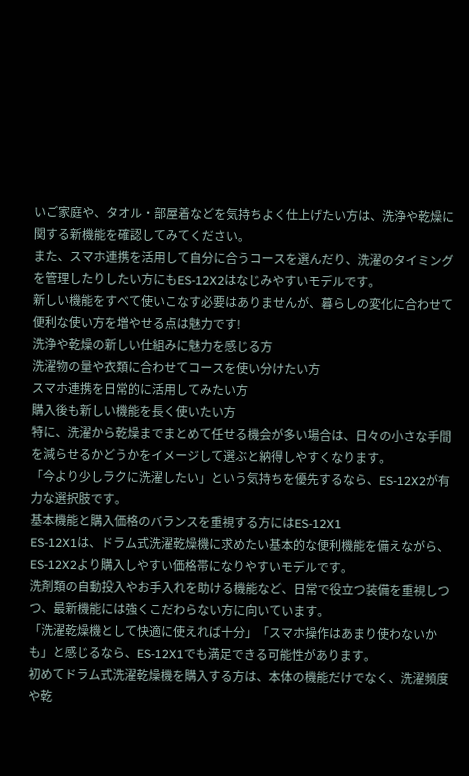いご家庭や、タオル・部屋着などを気持ちよく仕上げたい方は、洗浄や乾燥に関する新機能を確認してみてください。
また、スマホ連携を活用して自分に合うコースを選んだり、洗濯のタイミングを管理したりしたい方にもES-12X2はなじみやすいモデルです。
新しい機能をすべて使いこなす必要はありませんが、暮らしの変化に合わせて便利な使い方を増やせる点は魅力です!
洗浄や乾燥の新しい仕組みに魅力を感じる方
洗濯物の量や衣類に合わせてコースを使い分けたい方
スマホ連携を日常的に活用してみたい方
購入後も新しい機能を長く使いたい方
特に、洗濯から乾燥までまとめて任せる機会が多い場合は、日々の小さな手間を減らせるかどうかをイメージして選ぶと納得しやすくなります。
「今より少しラクに洗濯したい」という気持ちを優先するなら、ES-12X2が有力な選択肢です。
基本機能と購入価格のバランスを重視する方にはES-12X1
ES-12X1は、ドラム式洗濯乾燥機に求めたい基本的な便利機能を備えながら、ES-12X2より購入しやすい価格帯になりやすいモデルです。
洗剤類の自動投入やお手入れを助ける機能など、日常で役立つ装備を重視しつつ、最新機能には強くこだわらない方に向いています。
「洗濯乾燥機として快適に使えれば十分」「スマホ操作はあまり使わないかも」と感じるなら、ES-12X1でも満足できる可能性があります。
初めてドラム式洗濯乾燥機を購入する方は、本体の機能だけでなく、洗濯頻度や乾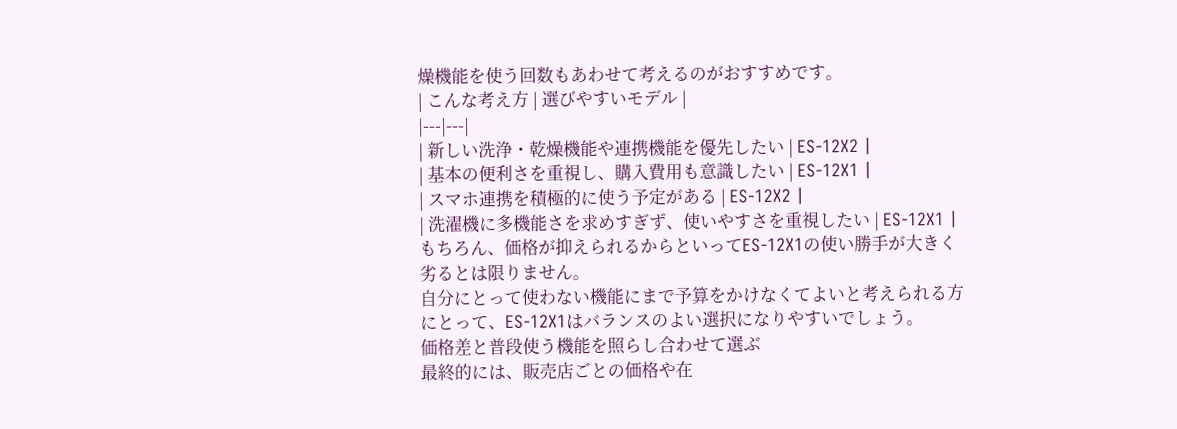燥機能を使う回数もあわせて考えるのがおすすめです。
| こんな考え方 | 選びやすいモデル |
|---|---|
| 新しい洗浄・乾燥機能や連携機能を優先したい | ES-12X2 |
| 基本の便利さを重視し、購入費用も意識したい | ES-12X1 |
| スマホ連携を積極的に使う予定がある | ES-12X2 |
| 洗濯機に多機能さを求めすぎず、使いやすさを重視したい | ES-12X1 |
もちろん、価格が抑えられるからといってES-12X1の使い勝手が大きく劣るとは限りません。
自分にとって使わない機能にまで予算をかけなくてよいと考えられる方にとって、ES-12X1はバランスのよい選択になりやすいでしょう。
価格差と普段使う機能を照らし合わせて選ぶ
最終的には、販売店ごとの価格や在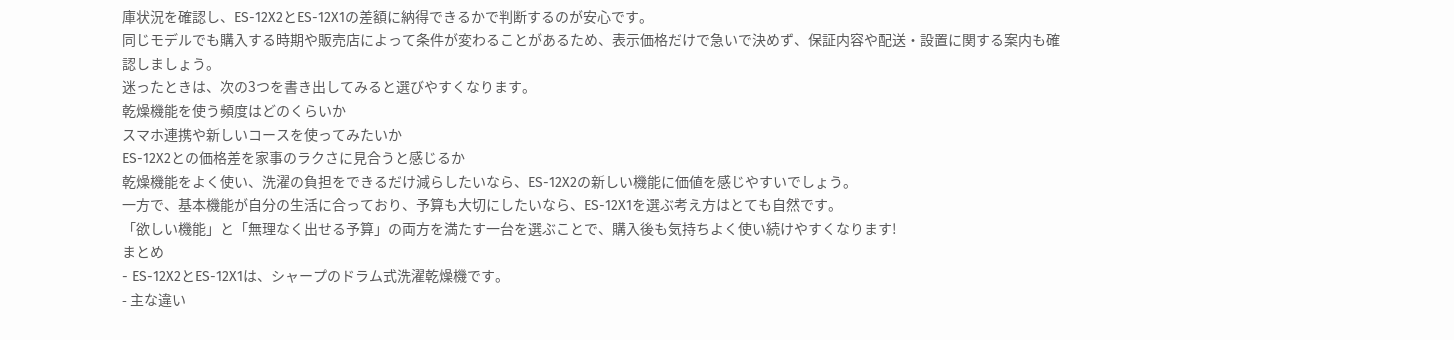庫状況を確認し、ES-12X2とES-12X1の差額に納得できるかで判断するのが安心です。
同じモデルでも購入する時期や販売店によって条件が変わることがあるため、表示価格だけで急いで決めず、保証内容や配送・設置に関する案内も確認しましょう。
迷ったときは、次の3つを書き出してみると選びやすくなります。
乾燥機能を使う頻度はどのくらいか
スマホ連携や新しいコースを使ってみたいか
ES-12X2との価格差を家事のラクさに見合うと感じるか
乾燥機能をよく使い、洗濯の負担をできるだけ減らしたいなら、ES-12X2の新しい機能に価値を感じやすいでしょう。
一方で、基本機能が自分の生活に合っており、予算も大切にしたいなら、ES-12X1を選ぶ考え方はとても自然です。
「欲しい機能」と「無理なく出せる予算」の両方を満たす一台を選ぶことで、購入後も気持ちよく使い続けやすくなります!
まとめ
- ES-12X2とES-12X1は、シャープのドラム式洗濯乾燥機です。
- 主な違い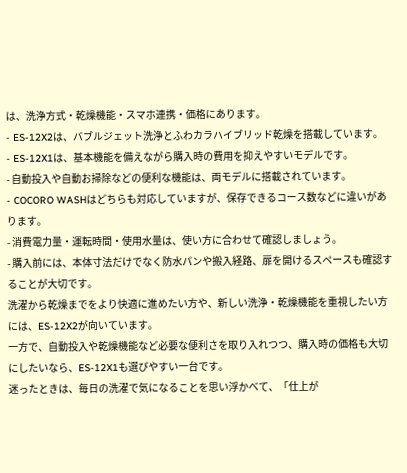は、洗浄方式・乾燥機能・スマホ連携・価格にあります。
- ES-12X2は、バブルジェット洗浄とふわカラハイブリッド乾燥を搭載しています。
- ES-12X1は、基本機能を備えながら購入時の費用を抑えやすいモデルです。
- 自動投入や自動お掃除などの便利な機能は、両モデルに搭載されています。
- COCORO WASHはどちらも対応していますが、保存できるコース数などに違いがあります。
- 消費電力量・運転時間・使用水量は、使い方に合わせて確認しましょう。
- 購入前には、本体寸法だけでなく防水パンや搬入経路、扉を開けるスペースも確認することが大切です。
洗濯から乾燥までをより快適に進めたい方や、新しい洗浄・乾燥機能を重視したい方には、ES-12X2が向いています。
一方で、自動投入や乾燥機能など必要な便利さを取り入れつつ、購入時の価格も大切にしたいなら、ES-12X1も選びやすい一台です。
迷ったときは、毎日の洗濯で気になることを思い浮かべて、「仕上が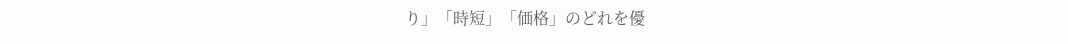り」「時短」「価格」のどれを優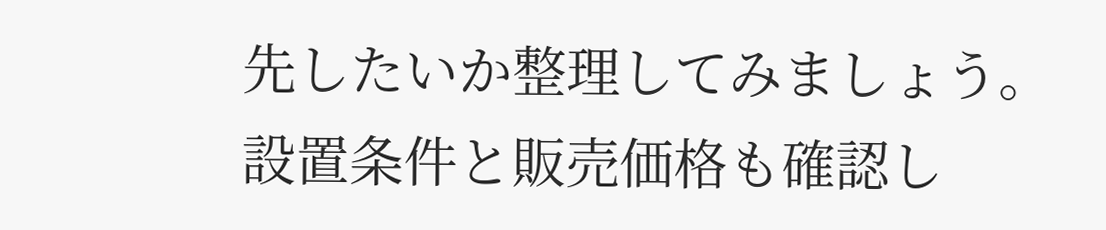先したいか整理してみましょう。
設置条件と販売価格も確認し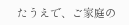たうえで、ご家庭の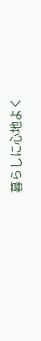暮らしに心地よく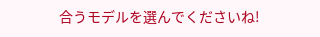合うモデルを選んでくださいね!